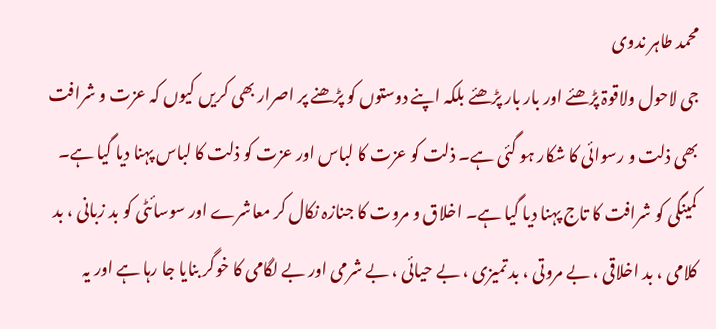محمد طاہر ندوی
جی لاحول ولاقوۃ پڑھئے اور بار بار پڑھئے بلکہ اپنے دوستوں کو پڑھنے پر اصرار بھی کریں کیوں کہ عزت و شرافت بھی ذلت و رسوائی کا شکار ہو گئی ہے۔ ذلت کو عزت کا لباس اور عزت کو ذلت کا لباس پہنا دیا گیا ہے۔ کمینگی کو شرافت کا تاج پہنا دیا گیا ہے۔ اخلاق و مروت کا جنازہ نکال کر معاشرے اور سوسائٹی کو بد زبانی ، بد کلامی ، بد اخلاقی ، بے مروتی ، بد تمیزی ، بے حیائی ، بے شرمی اور بے لگامی کا خوگر بنایا جا رہا ہے اور یہ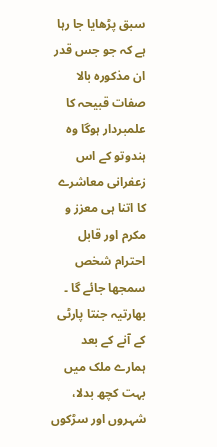سبق پڑھایا جا رہا ہے کہ جو جس قدر ان مذکورہ بالا صفات قبیحہ کا علمبردار ہوگا وہ ہندوتو کے اس زعفرانی معاشرے کا اتنا ہی معزز و مکرم اور قابل احترام شخص سمجھا جائے گا ۔
بھارتیہ جنتا پارٹی کے آنے کے بعد ہمارے ملک میں بہت کچھ بدلا، شہروں اور سڑکوں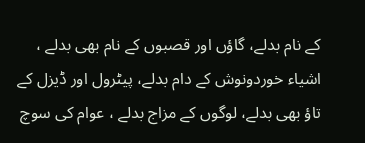کے نام بدلے، گاؤں اور قصبوں کے نام بھی بدلے ، اشیاء خوردونوش کے دام بدلے، پیٹرول اور ڈیزل کے تاؤ بھی بدلے، لوگوں کے مزاج بدلے ، عوام کی سوچ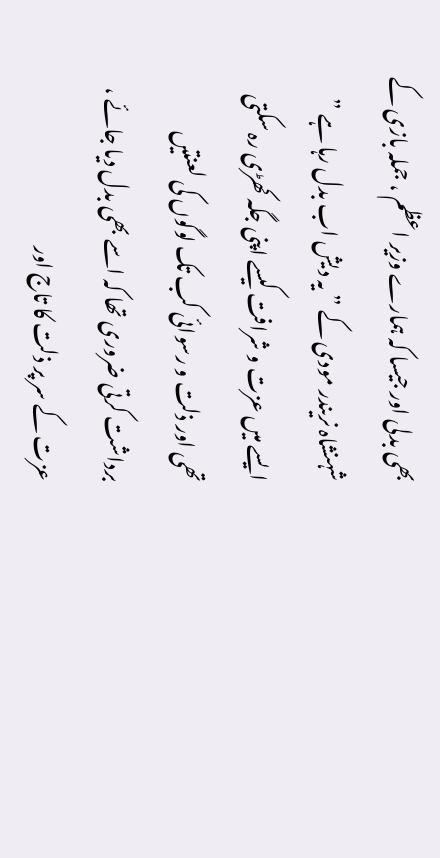بھی بدلی اور جیسا کہ ہمارے وزیر اعظم ، جملہ بازی کے شہنشاہ نریندر مودی کے ” یہ دیش اب بدل رہا ہے ” ایسے میں عزت و شرافت کیسے اپنی جگہ کھڑی رہ سکتی تھی اور ذلت و رسوائی کب تک لوگوں کی لعنتیں برداشت کرتی ضروری تھا کہ اسے بھی بدل دیا جائے ، عزت کے سر پر ذلت کا تاج اور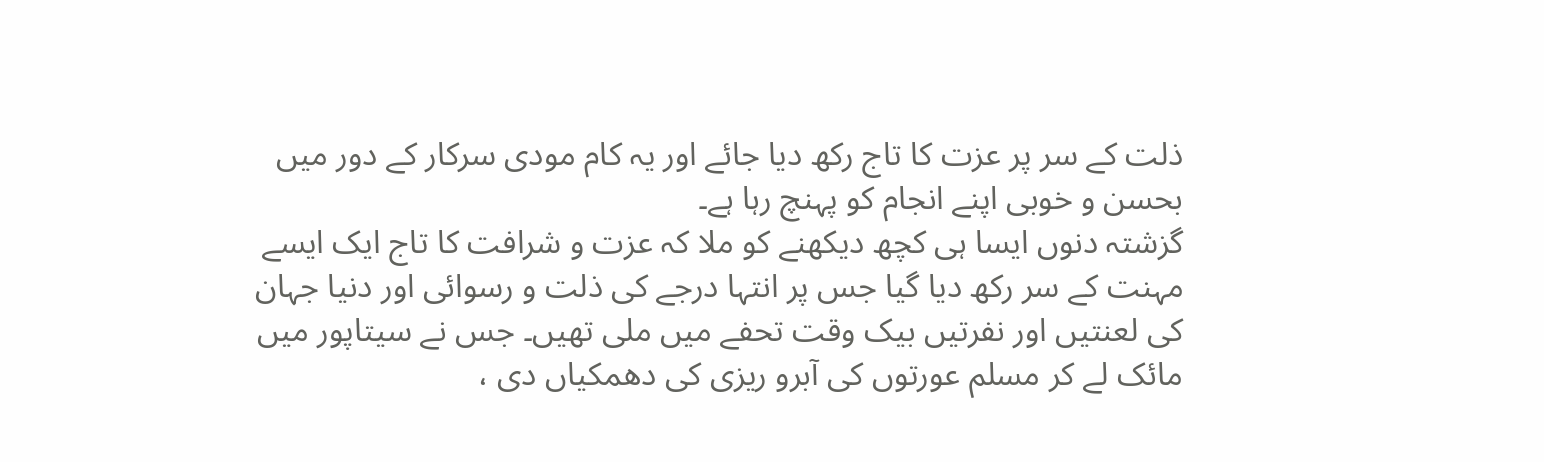ذلت کے سر پر عزت کا تاج رکھ دیا جائے اور یہ کام مودی سرکار کے دور میں بحسن و خوبی اپنے انجام کو پہنچ رہا ہے۔
گزشتہ دنوں ایسا ہی کچھ دیکھنے کو ملا کہ عزت و شرافت کا تاج ایک ایسے مہنت کے سر رکھ دیا گیا جس پر انتہا درجے کی ذلت و رسوائی اور دنیا جہان کی لعنتیں اور نفرتیں بیک وقت تحفے میں ملی تھیں۔ جس نے سیتاپور میں مائک لے کر مسلم عورتوں کی آبرو ریزی کی دھمکیاں دی ،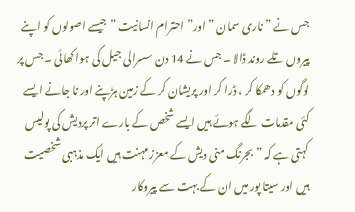جس نے ” ناری سمان ” اور” احترام انسانیت ” جیسے اصولوں کو اپنے پیروں تلے روند ڈالا ۔ جس نے 14 دن سسرالی جیل کی ہوا کھائی ۔ جس پر لوگوں کو دھمکا کر ، ڈرا کر اور پریشان کر کے زمین ہڑپنے اور نا جانے ایسے کئی مقدمات لگے ہوئے ہیں ایسے شخص کے بارے اتر پردیش کی پولیس کہتی ہے کہ ” بجرنگ منی دیش کے معزز مہنت ہیں ایک مذہبی شخصیت ہیں اور سیتا پور میں ان کے بہت سے پیروکار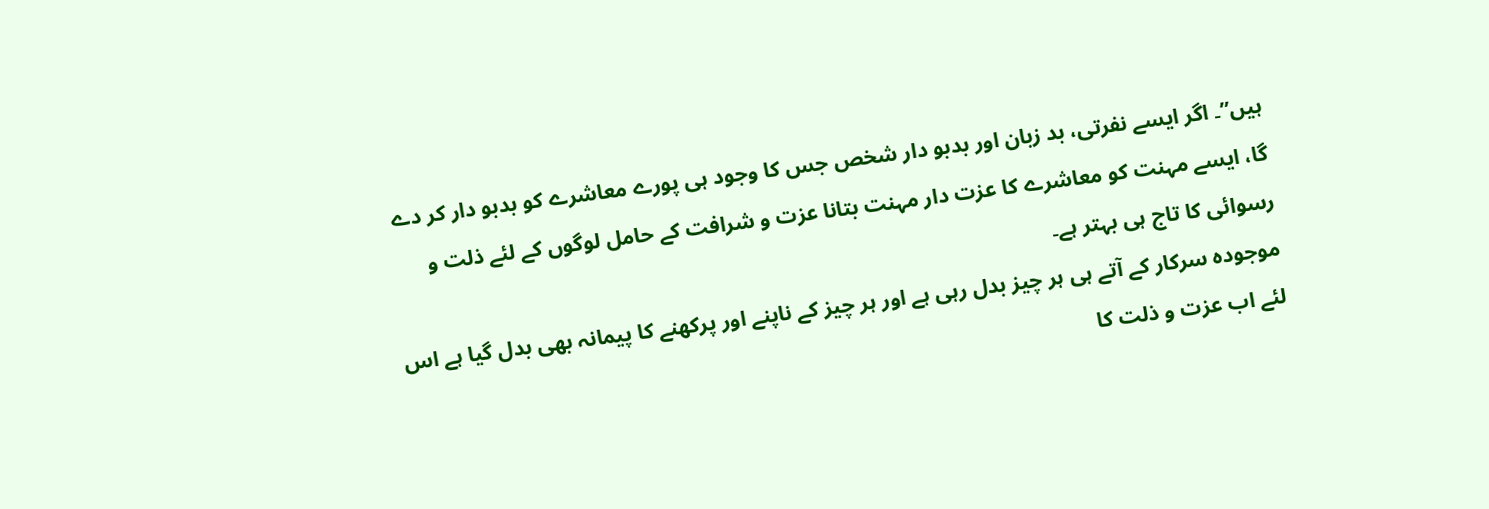ہیں”۔ اگر ایسے نفرتی، بد زبان اور بدبو دار شخص جس کا وجود ہی پورے معاشرے کو بدبو دار کر دے گا، ایسے مہنت کو معاشرے کا عزت دار مہنت بتانا عزت و شرافت کے حامل لوگوں کے لئے ذلت و رسوائی کا تاج ہی بہتر ہے۔
موجودہ سرکار کے آتے ہی ہر چیز بدل رہی ہے اور ہر چیز کے ناپنے اور پرکھنے کا پیمانہ بھی بدل گیا ہے اس لئے اب عزت و ذلت کا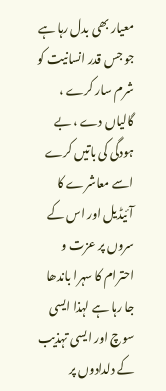معیار بھی بدل رہا ہے جو جس قدر انسانیت کو شرم سار کرے ، گالیاں دے ، بے ہودگی کی باتیں کرے اسے معاشرے کا آئیڈیل اور اس کے سروں پر عزت و احترام کا سہرا باندھا جا رہا ہے لہذا ایسی سوچ اور ایسی تہذیب کے دلدادوں پر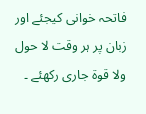فاتحہ خوانی کیجئے اور زبان پر ہر وقت لا حول ولا قوۃ جاری رکھئے ۔